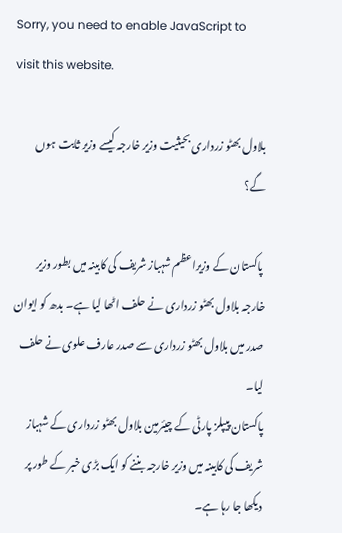Sorry, you need to enable JavaScript to visit this website.

بلاول بھٹو زرداری بحیثیت وزیر خارجہ کیسے وزیر ثابت ہوں گے؟

 پاکستان کے وزیراعظم شہباز شریف کی کابینہ میں بطور وزیر خارجہ بلاول بھٹو زرداری نے حلف اٹھا لیا ہے۔ بدھ کو ایوان صدر میں بلاول بھٹو زرداری سے صدر عارف علوی نے حلف لیا۔
پاکستان پیپلز پارٹی کے چیئرمین بلاول بھٹو زرداری کے شہباز شریف کی کابینہ میں وزیر خارجہ بننے کو ایک بڑی خبر کے طور پر دیکھا جا رہا ہے۔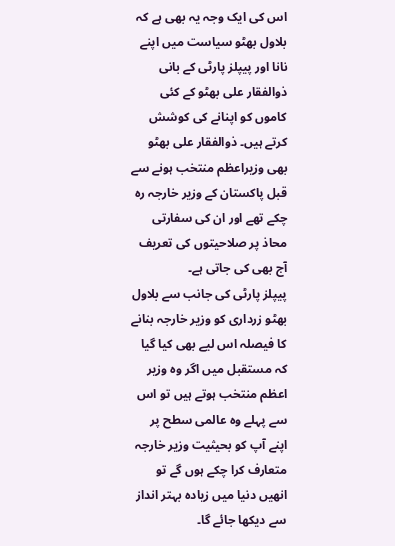اس کی ایک وجہ یہ بھی ہے کہ بلاول بھٹو سیاست میں اپنے نانا اور پیپلز پارٹی کے بانی ذوالفقار علی بھٹو کے کئی کاموں کو اپنانے کی کوشش کرتے ہیں۔ ذوالفقار علی بھٹو بھی وزیراعظم منتخب ہونے سے قبل پاکستان کے وزیر خارجہ رہ چکے تھے اور ان کی سفارتی محاذ پر صلاحیتوں کی تعریف آج بھی کی جاتی ہے۔
پیپلز پارٹی کی جانب سے بلاول بھٹو زرداری کو وزیر خارجہ بنانے کا فیصلہ اس لیے بھی کیا گیا کہ مستقبل میں اگر وہ وزیر اعظم منتخب ہوتے ہیں تو اس سے پہلے وہ عالمی سطح پر اپنے آپ کو بحیثیت وزیر خارجہ متعارف کرا چکے ہوں گے تو انھیں دنیا میں زیادہ بہتر انداز سے دیکھا جائے گا۔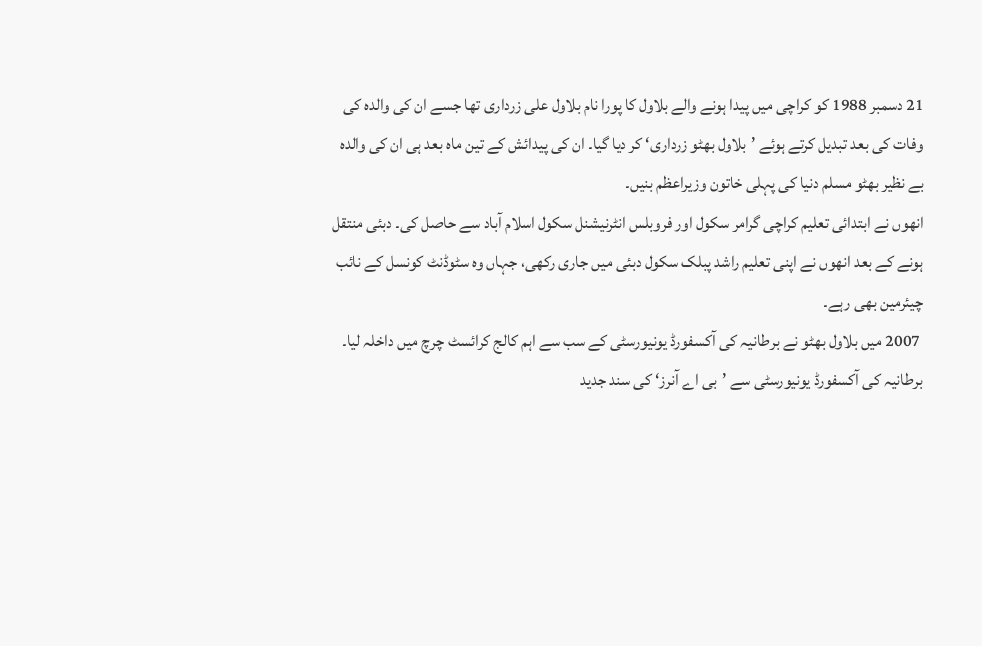21 دسمبر 1988 کو کراچی میں پیدا ہونے والے بلاول کا پورا نام بلاول علی زرداری تھا جسے ان کی والدہ کی وفات کی بعد تبدیل کرتے ہوئے ’بلاول بھٹو زرداری‘ کر دیا گیا۔ ان کی پیدائش کے تین ماہ بعد ہی ان کی والدہ بے نظیر بھٹو مسلم دنیا کی پہلی خاتون وزیراعظم بنیں۔
انھوں نے ابتدائی تعلیم کراچی گرامر سکول اور فروبلس انٹرنیشنل سکول اسلام آباد سے حاصل کی۔ دبئی منتقل ہونے کے بعد انھوں نے اپنی تعلیم راشد پبلک سکول دبئی میں جاری رکھی، جہاں وہ سٹوڈنٹ کونسل کے نائب چیئرمین بھی رہے۔
 2007 میں بلاول بھٹو نے برطانیہ کی آکسفورڈ یونیورسٹی کے سب سے اہم کالج کرائسٹ چرچ میں داخلہ لیا۔ برطانیہ کی آکسفورڈ یونیورسٹی سے ’بی اے آنرز‘ کی سند جدید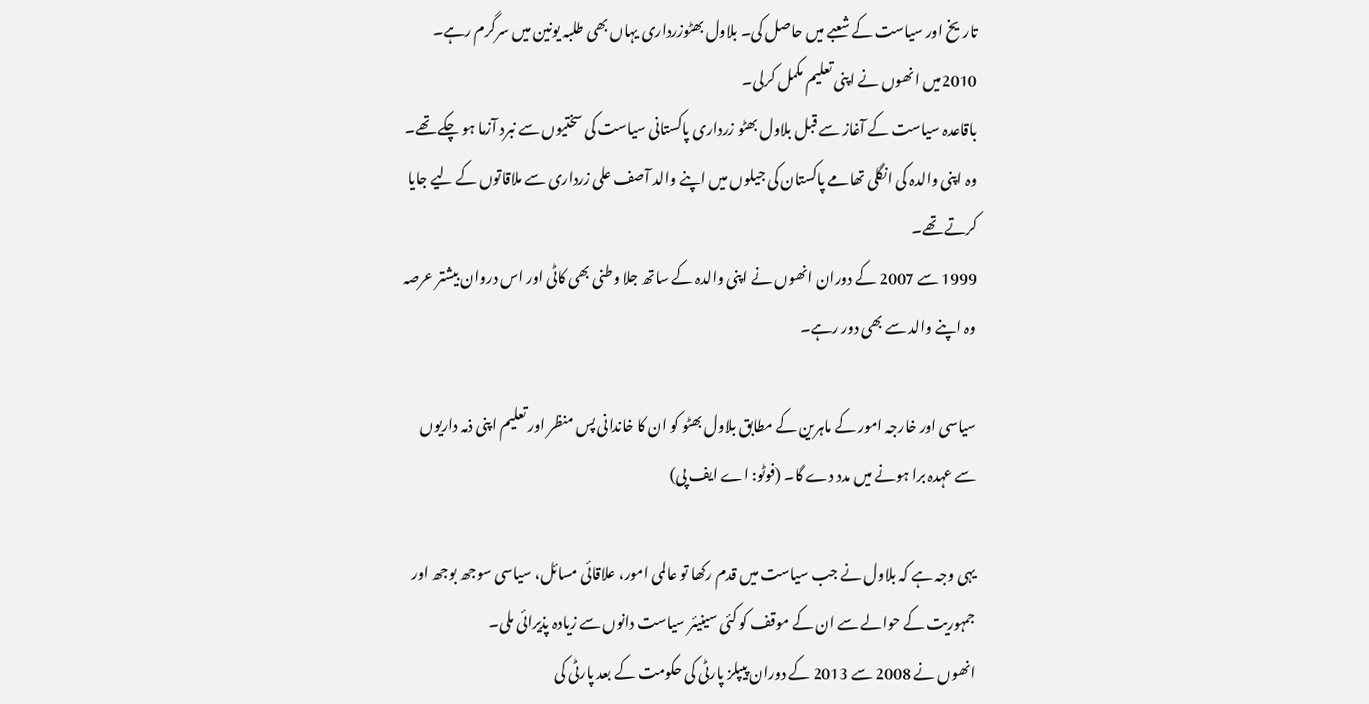تاریخ اور سیاست کے شعبے میں حاصل کی۔ بلاول بھٹوزرداری یہاں بھی طلبہ یونین میں سرگرم رہے۔ 2010میں انھوں نے اپنی تعلیم مکمل کرلی۔
باقاعدہ سیاست کے آغاز سے قبل بلاول بھٹو زرداری پاکستانی سیاست کی سختیوں سے نبرد آزما ہو چکے تھے۔ وہ اپنی والدہ کی انگلی تھامے پاکستان کی جیلوں میں اپنے والد آصف علی زرداری سے ملاقاتوں کے لیے جایا کرتے تھے۔
1999 سے 2007 کے دوران انھوں نے اپنی والدہ کے ساتھ جلا وطنی بھی کاٹی اور اس دروان بیشتر عرصہ وہ اپنے والد سے بھی دور رہے۔

سیاسی اور خارجہ امور کے ماہرین کے مطابق بلاول بھٹو کو ان کا خاندانی پس منظر اور تعلیم اپنی ذمہ داریوں سے عہدہ برا ہونے میں مدد دے گا۔ (فوٹو: اے ایف پی)

یہی وجہ ہے کہ بلاول نے جب سیاست میں قدم رکھا تو عالمی امور، علاقائی مسائل، سیاسی سوجھ بوجھ اور جمہوریت کے حوالے سے ان کے موقف کو کئی سینیئر سیاست دانوں سے زیادہ پذیرائی ملی۔
انھوں نے 2008 سے 2013 کے دوران پیپلز پارٹی کی حکومت کے بعد پارٹی کی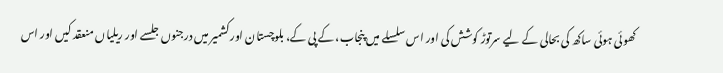کھوئی ہوئی ساکھ کی بحالی کے لیے سرتوڑ کوشش کی اور اس سلسلے میں پنجاب، کے پی کے، بلوچستان اور کشمیر میں درجنوں جلسے اور ریلیاں منعقد کیں اور اس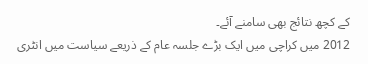کے کچھ نتائج بھی سامنے آئے۔
2012 میں کراچی میں ایک بڑے جلسہ عام کے ذریعے سیاست میں انٹری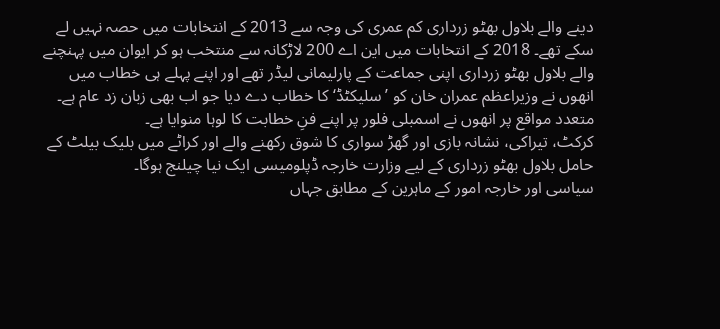دینے والے بلاول بھٹو زرداری کم عمری کی وجہ سے 2013 کے انتخابات میں حصہ نہیں لے سکے تھے۔ 2018 کے انتخابات میں این اے 200 لاڑکانہ سے منتخب ہو کر ایوان میں پہنچنے والے بلاول بھٹو زرداری اپنی جماعت کے پارلیمانی لیڈر تھے اور اپنے پہلے ہی خطاب میں انھوں نے وزیراعظم عمران خان کو ’سلیکٹڈ‘ کا خطاب دے دیا جو اب بھی زبان زد عام ہے۔ متعدد مواقع پر انھوں نے اسمبلی فلور پر اپنے فنِ خطابت کا لوہا منوایا ہے۔
کرکٹ، تیراکی، نشانہ بازی اور گھڑ سواری کا شوق رکھنے والے اور کراٹے میں بلیک بیلٹ کے حامل بلاول بھٹو زرداری کے لیے وزارت خارجہ ڈپلومیسی ایک نیا چیلنج ہوگا۔
سیاسی اور خارجہ امور کے ماہرین کے مطابق جہاں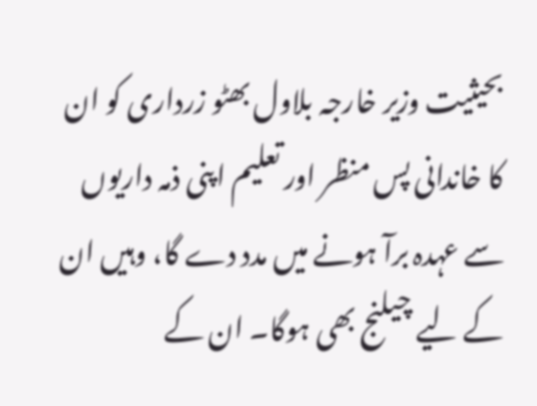بحیثیت وزیر خارجہ بلاول بھٹو زرداری کو ان کا خاندانی پس منظر اور تعلیم اپنی ذمہ داریوں سے عہدہ برآ ہونے میں مدد دے گا، وہیں ان کے لیے چیلنج بھی ہوگا۔ ان کے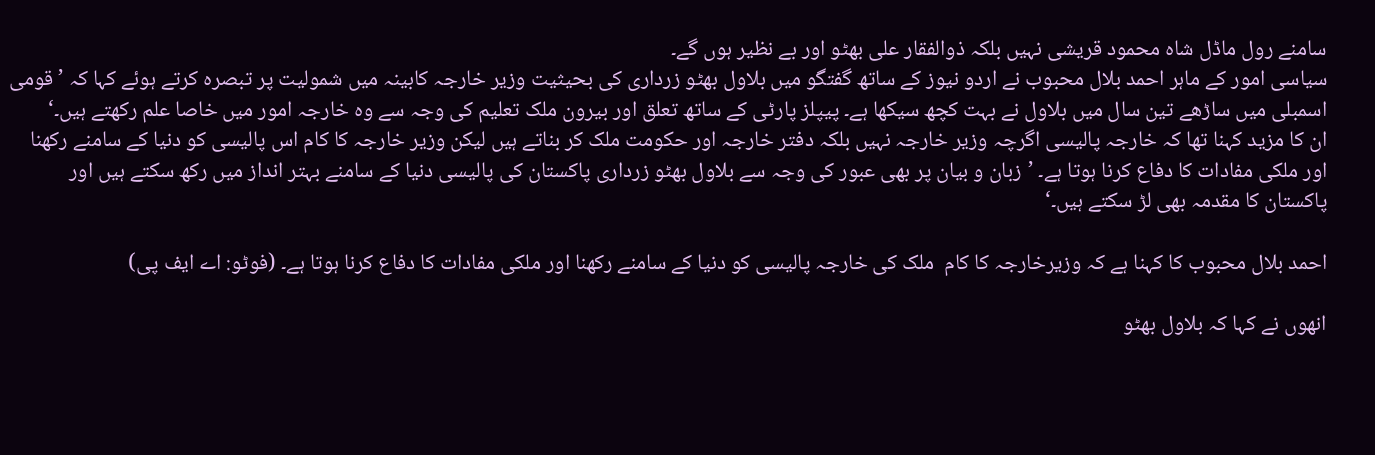سامنے رول ماڈل شاہ محمود قریشی نہیں بلکہ ذوالفقار علی بھٹو اور بے نظیر ہوں گے۔
سیاسی امور کے ماہر احمد بلال محبوب نے اردو نیوز کے ساتھ گفتگو میں بلاول بھٹو زرداری کی بحیثیت وزیر خارجہ کابینہ میں شمولیت پر تبصرہ کرتے ہوئے کہا کہ ’قومی اسمبلی میں ساڑھے تین سال میں بلاول نے بہت کچھ سیکھا ہے۔ پیپلز پارٹی کے ساتھ تعلق اور بیرون ملک تعلیم کی وجہ سے وہ خارجہ امور میں خاصا علم رکھتے ہیں۔‘
ان کا مزید کہنا تھا کہ خارجہ پالیسی اگرچہ وزیر خارجہ نہیں بلکہ دفتر خارجہ اور حکومت ملک کر بناتے ہیں لیکن وزیر خارجہ کا کام اس پالیسی کو دنیا کے سامنے رکھنا اور ملکی مفادات کا دفاع کرنا ہوتا ہے۔ ’زبان و بیان پر بھی عبور کی وجہ سے بلاول بھٹو زرداری پاکستان کی پالیسی دنیا کے سامنے بہتر انداز میں رکھ سکتے ہیں اور پاکستان کا مقدمہ بھی لڑ سکتے ہیں۔‘

احمد بلال محبوب کا کہنا ہے کہ وزیرخارجہ کا کام  ملک کی خارجہ پالیسی کو دنیا کے سامنے رکھنا اور ملکی مفادات کا دفاع کرنا ہوتا ہے۔ (فوٹو: اے ایف پی)

انھوں نے کہا کہ بلاول بھٹو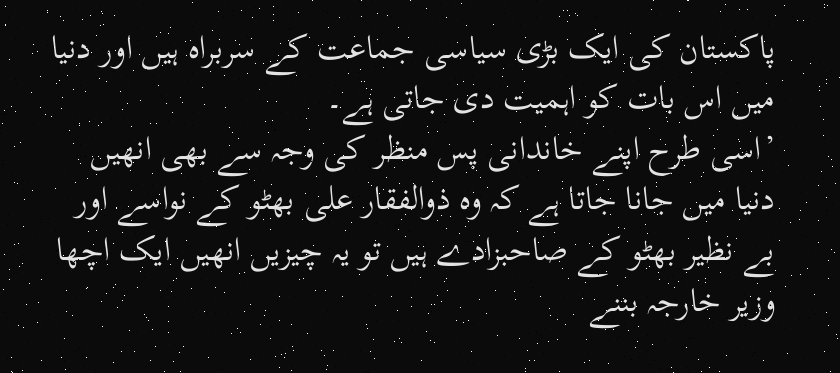پاکستان کی ایک بڑی سیاسی جماعت کے سربراہ ہیں اور دنیا میں اس بات کو اہمیت دی جاتی ہے۔
’اسی طرح اپنے خاندانی پس منظر کی وجہ سے بھی انھیں دنیا میں جانا جاتا ہے کہ وہ ذوالفقار علی بھٹو کے نواسے اور بے نظیر بھٹو کے صاحبزادے ہیں تو یہ چیزیں انھیں ایک اچھا وزیر خارجہ بننے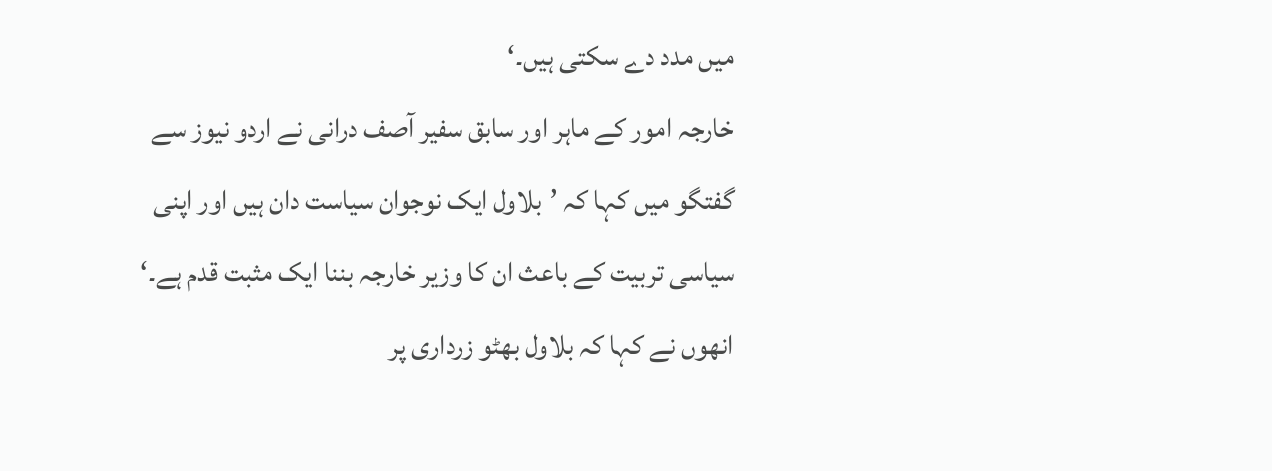میں مدد دے سکتی ہیں۔‘
خارجہ امور کے ماہر اور سابق سفیر آصف درانی نے اردو نیوز سے گفتگو میں کہا کہ ’بلاول ایک نوجوان سیاست دان ہیں اور اپنی سیاسی تربیت کے باعث ان کا وزیر خارجہ بننا ایک مثبت قدم ہے۔‘
انھوں نے کہا کہ بلاول بھٹو زرداری پر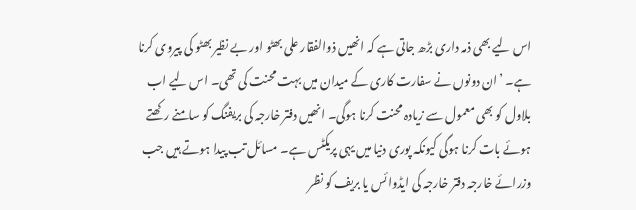اس لیے بھی ذمہ داری بڑھ جاتی ہے کہ انھیں ذوالفقار علی بھٹو اور بے نظیر بھٹو کی پیروی کرنا ہے۔ ’ان دونوں نے سفارت کاری کے میدان میں بہت محنت کی تھی۔ اس لیے اب بلاول کو بھی معمول سے زیادہ محنت کرنا ہوگی۔ انھیں دفتر خارجہ کی بریفنگ کو سامنے رکھتے ہوئے بات کرنا ہوگی کیونکہ پوری دنیا میں یہی پریکٹس ہے۔ مسائل تب پیدا ہوتے ہیں جب وزرائے خارجہ دفتر خارجہ کی ایڈوائس یا بریف کو نظر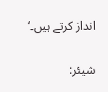انداز کرتے ہیں۔‘

شیئر: